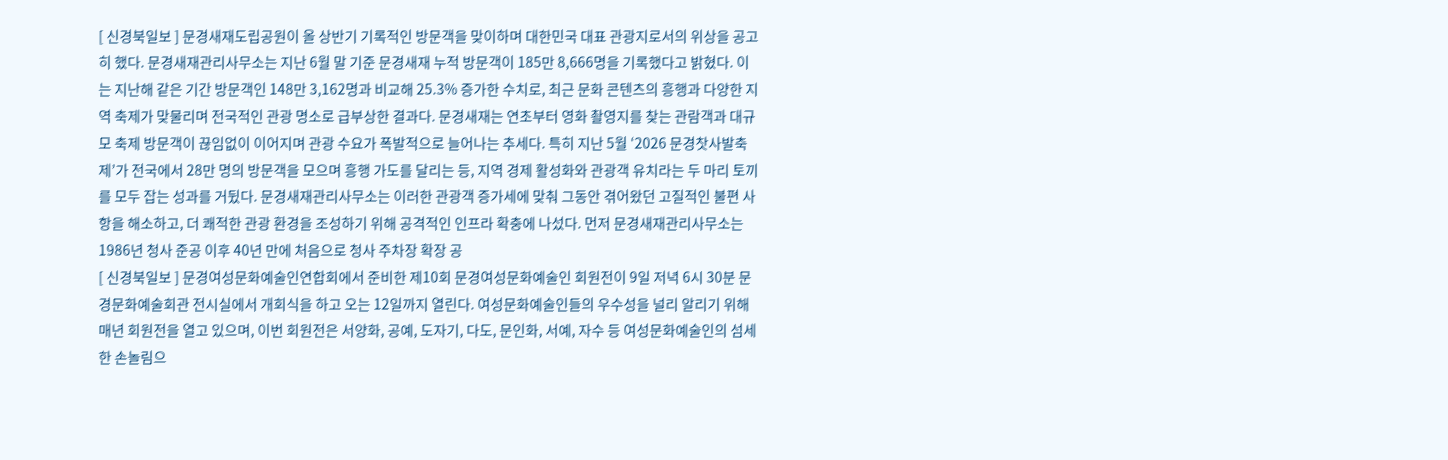[ 신경북일보 ] 문경새재도립공원이 올 상반기 기록적인 방문객을 맞이하며 대한민국 대표 관광지로서의 위상을 공고히 했다. 문경새재관리사무소는 지난 6월 말 기준 문경새재 누적 방문객이 185만 8,666명을 기록했다고 밝혔다. 이는 지난해 같은 기간 방문객인 148만 3,162명과 비교해 25.3% 증가한 수치로, 최근 문화 콘텐츠의 흥행과 다양한 지역 축제가 맞물리며 전국적인 관광 명소로 급부상한 결과다. 문경새재는 연초부터 영화 촬영지를 찾는 관람객과 대규모 축제 방문객이 끊임없이 이어지며 관광 수요가 폭발적으로 늘어나는 추세다. 특히 지난 5월 ‘2026 문경찻사발축제’가 전국에서 28만 명의 방문객을 모으며 흥행 가도를 달리는 등, 지역 경제 활성화와 관광객 유치라는 두 마리 토끼를 모두 잡는 성과를 거뒸다. 문경새재관리사무소는 이러한 관광객 증가세에 맞춰 그동안 겪어왔던 고질적인 불편 사항을 해소하고, 더 쾌적한 관광 환경을 조성하기 위해 공격적인 인프라 확충에 나섰다. 먼저 문경새재관리사무소는 1986년 청사 준공 이후 40년 만에 처음으로 청사 주차장 확장 공
[ 신경북일보 ] 문경여성문화예술인연합회에서 준비한 제10회 문경여성문화예술인 회원전이 9일 저녁 6시 30분 문경문화예술회관 전시실에서 개회식을 하고 오는 12일까지 열린다. 여성문화예술인들의 우수성을 널리 알리기 위해 매년 회원전을 열고 있으며, 이번 회원전은 서양화, 공예, 도자기, 다도, 문인화, 서예, 자수 등 여성문화예술인의 섬세한 손놀림으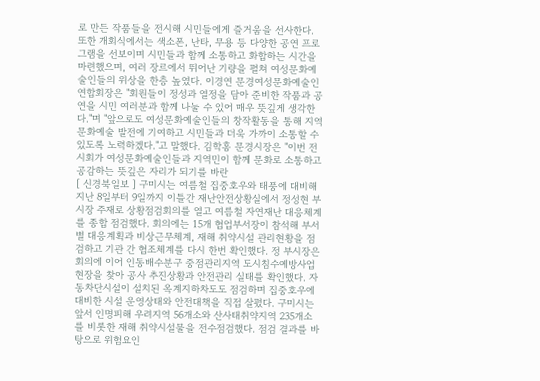로 만든 작품들을 전시해 시민들에게 즐거움을 선사한다. 또한 개회식에서는 색소폰, 난타, 무용 등 다양한 공연 프로그램을 선보이며 시민들과 함께 소통하고 화합하는 시간을 마련했으며, 여러 장르에서 뛰어난 기량을 펼쳐 여성문화예술인들의 위상을 한층 높였다. 이경연 문경여성문화예술인연합회장은 "회원들이 정성과 열정을 담아 준비한 작품과 공연을 시민 여러분과 함께 나눌 수 있어 매우 뜻깊게 생각한다."며 "앞으로도 여성문화예술인들의 창작활동을 통해 지역 문화예술 발전에 기여하고 시민들과 더욱 가까이 소통할 수 있도록 노력하겠다."고 말했다. 김학홍 문경시장은 "이번 전시회가 여성문화예술인들과 지역민이 함께 문화로 소통하고 공감하는 뜻깊은 자리가 되기를 바란
[ 신경북일보 ] 구미시는 여름철 집중호우와 태풍에 대비해 지난 8일부터 9일까지 이틀간 재난안전상황실에서 정성현 부시장 주재로 상황점검회의를 열고 여름철 자연재난 대응체계를 종합 점검했다. 회의에는 15개 협업부서장이 참석해 부서별 대응계획과 비상근무체계, 재해 취약시설 관리현황을 점검하고 기관 간 협조체계를 다시 한번 확인했다. 정 부시장은 회의에 이어 인동배수분구 중점관리지역 도시침수예방사업 현장을 찾아 공사 추진상황과 안전관리 실태를 확인했다. 자동차단시설이 설치된 옥계지하차도도 점검하며 집중호우에 대비한 시설 운영상태와 안전대책을 직접 살폈다. 구미시는 앞서 인명피해 우려지역 56개소와 산사태취약지역 235개소를 비롯한 재해 취약시설물을 전수점검했다. 점검 결과를 바탕으로 위험요인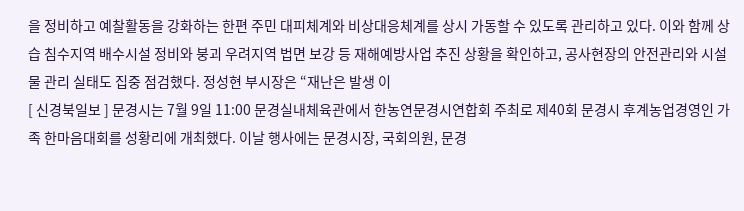을 정비하고 예찰활동을 강화하는 한편 주민 대피체계와 비상대응체계를 상시 가동할 수 있도록 관리하고 있다. 이와 함께 상습 침수지역 배수시설 정비와 붕괴 우려지역 법면 보강 등 재해예방사업 추진 상황을 확인하고, 공사현장의 안전관리와 시설물 관리 실태도 집중 점검했다. 정성현 부시장은 “재난은 발생 이
[ 신경북일보 ] 문경시는 7월 9일 11:00 문경실내체육관에서 한농연문경시연합회 주최로 제40회 문경시 후계농업경영인 가족 한마음대회를 성황리에 개최했다. 이날 행사에는 문경시장, 국회의원, 문경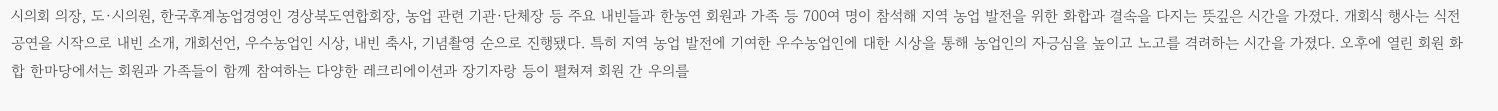시의회 의장, 도·시의원, 한국후계농업경영인 경상북도연합회장, 농업 관련 기관·단체장 등 주요 내빈들과 한농연 회원과 가족 등 700여 명이 참석해 지역 농업 발전을 위한 화합과 결속을 다지는 뜻깊은 시간을 가졌다. 개회식 행사는 식전 공연을 시작으로 내빈 소개, 개회선언, 우수농업인 시상, 내빈 축사, 기념촬영 순으로 진행됐다. 특히 지역 농업 발전에 기여한 우수농업인에 대한 시상을 통해 농업인의 자긍심을 높이고 노고를 격려하는 시간을 가졌다. 오후에 열린 회원 화합 한마당에서는 회원과 가족들이 함께 참여하는 다양한 레크리에이션과 장기자랑 등이 펼쳐져 회원 간 우의를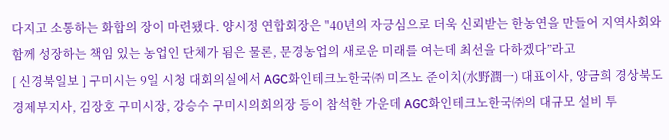다지고 소통하는 화합의 장이 마련됐다. 양시정 연합회장은 "40년의 자긍심으로 더욱 신뢰받는 한농연을 만들어 지역사회와 함께 성장하는 책임 있는 농업인 단체가 됨은 물론, 문경농업의 새로운 미래를 여는데 최선을 다하겠다”라고
[ 신경북일보 ] 구미시는 9일 시청 대회의실에서 AGC화인테크노한국㈜ 미즈노 준이치(水野潤一) 대표이사, 양금희 경상북도 경제부지사, 김장호 구미시장, 강승수 구미시의회의장 등이 참석한 가운데 AGC화인테크노한국㈜의 대규모 설비 투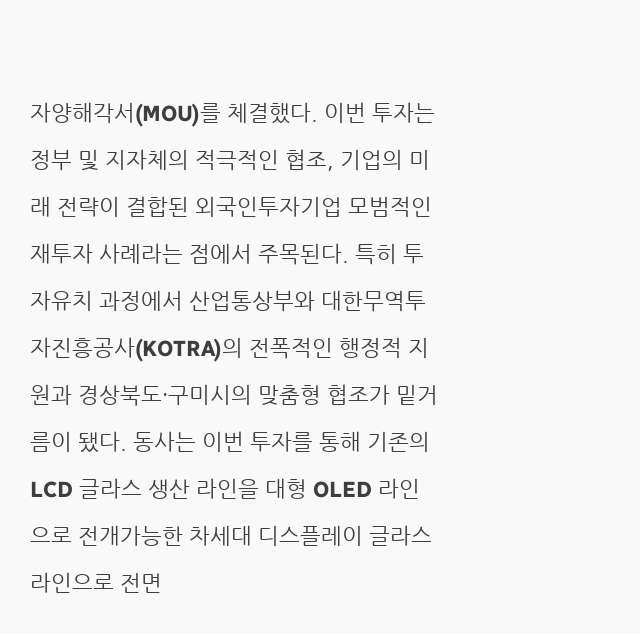자양해각서(MOU)를 체결했다. 이번 투자는 정부 및 지자체의 적극적인 협조, 기업의 미래 전략이 결합된 외국인투자기업 모범적인 재투자 사례라는 점에서 주목된다. 특히 투자유치 과정에서 산업통상부와 대한무역투자진흥공사(KOTRA)의 전폭적인 행정적 지원과 경상북도·구미시의 맞춤형 협조가 밑거름이 됐다. 동사는 이번 투자를 통해 기존의 LCD 글라스 생산 라인을 대형 OLED 라인으로 전개가능한 차세대 디스플레이 글라스 라인으로 전면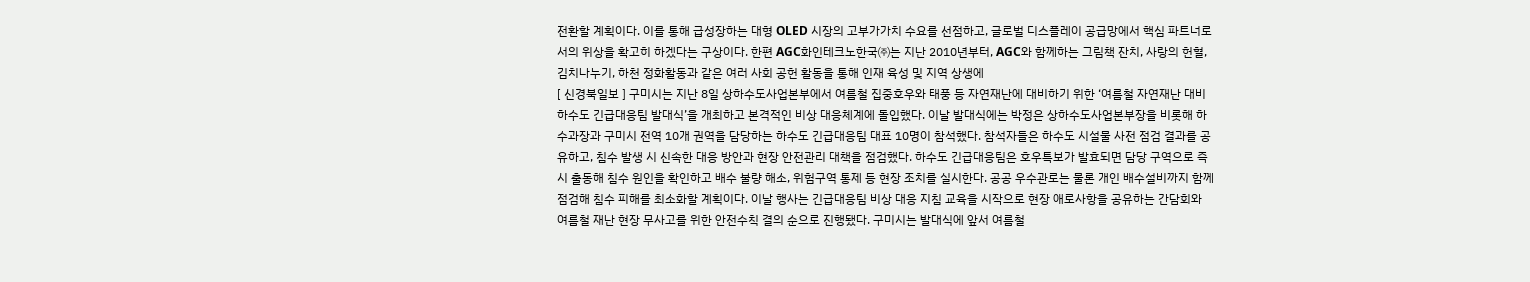전환할 계획이다. 이를 통해 급성장하는 대형 OLED 시장의 고부가가치 수요를 선점하고, 글로벌 디스플레이 공급망에서 핵심 파트너로서의 위상을 확고히 하겠다는 구상이다. 한편 AGC화인테크노한국㈜는 지난 2010년부터, AGC와 함께하는 그림책 잔치, 사랑의 헌혈, 김치나누기, 하천 정화활동과 같은 여러 사회 공헌 활동을 통해 인재 육성 및 지역 상생에
[ 신경북일보 ] 구미시는 지난 8일 상하수도사업본부에서 여름철 집중호우와 태풍 등 자연재난에 대비하기 위한 ‘여름철 자연재난 대비 하수도 긴급대응팀 발대식’을 개최하고 본격적인 비상 대응체계에 돌입했다. 이날 발대식에는 박정은 상하수도사업본부장을 비롯해 하수과장과 구미시 전역 10개 권역을 담당하는 하수도 긴급대응팀 대표 10명이 참석했다. 참석자들은 하수도 시설물 사전 점검 결과를 공유하고, 침수 발생 시 신속한 대응 방안과 현장 안전관리 대책을 점검했다. 하수도 긴급대응팀은 호우특보가 발효되면 담당 구역으로 즉시 출동해 침수 원인을 확인하고 배수 불량 해소, 위험구역 통제 등 현장 조치를 실시한다. 공공 우수관로는 물론 개인 배수설비까지 함께 점검해 침수 피해를 최소화할 계획이다. 이날 행사는 긴급대응팀 비상 대응 지침 교육을 시작으로 현장 애로사항을 공유하는 간담회와 여름철 재난 현장 무사고를 위한 안전수칙 결의 순으로 진행됐다. 구미시는 발대식에 앞서 여름철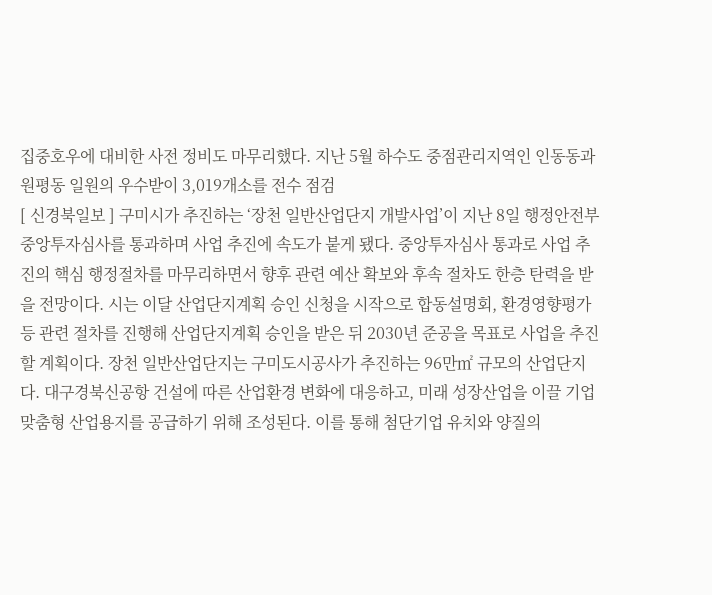집중호우에 대비한 사전 정비도 마무리했다. 지난 5월 하수도 중점관리지역인 인동동과 원평동 일원의 우수받이 3,019개소를 전수 점검
[ 신경북일보 ] 구미시가 추진하는 ‘장천 일반산업단지 개발사업’이 지난 8일 행정안전부 중앙투자심사를 통과하며 사업 추진에 속도가 붙게 됐다. 중앙투자심사 통과로 사업 추진의 핵심 행정절차를 마무리하면서 향후 관련 예산 확보와 후속 절차도 한층 탄력을 받을 전망이다. 시는 이달 산업단지계획 승인 신청을 시작으로 합동설명회, 환경영향평가 등 관련 절차를 진행해 산업단지계획 승인을 받은 뒤 2030년 준공을 목표로 사업을 추진할 계획이다. 장천 일반산업단지는 구미도시공사가 추진하는 96만㎡ 규모의 산업단지다. 대구경북신공항 건설에 따른 산업환경 변화에 대응하고, 미래 성장산업을 이끌 기업 맞춤형 산업용지를 공급하기 위해 조성된다. 이를 통해 첨단기업 유치와 양질의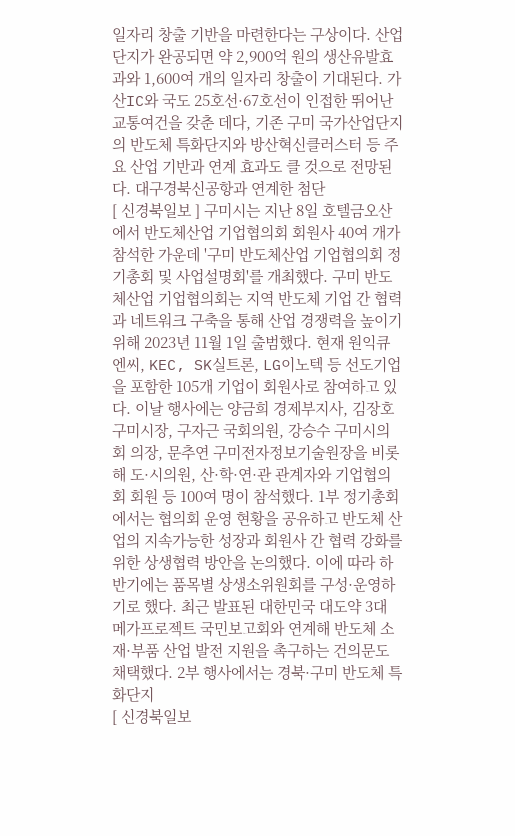일자리 창출 기반을 마련한다는 구상이다. 산업단지가 완공되면 약 2,900억 원의 생산유발효과와 1,600여 개의 일자리 창출이 기대된다. 가산IC와 국도 25호선·67호선이 인접한 뛰어난 교통여건을 갖춘 데다, 기존 구미 국가산업단지의 반도체 특화단지와 방산혁신클러스터 등 주요 산업 기반과 연계 효과도 클 것으로 전망된다. 대구경북신공항과 연계한 첨단
[ 신경북일보 ] 구미시는 지난 8일 호텔금오산에서 반도체산업 기업협의회 회원사 40여 개가 참석한 가운데 '구미 반도체산업 기업협의회 정기총회 및 사업설명회'를 개최했다. 구미 반도체산업 기업협의회는 지역 반도체 기업 간 협력과 네트워크 구축을 통해 산업 경쟁력을 높이기 위해 2023년 11월 1일 출범했다. 현재 원익큐엔씨, KEC, SK실트론, LG이노텍 등 선도기업을 포함한 105개 기업이 회원사로 참여하고 있다. 이날 행사에는 양금희 경제부지사, 김장호 구미시장, 구자근 국회의원, 강승수 구미시의회 의장, 문추연 구미전자정보기술원장을 비롯해 도·시의원, 산·학·연·관 관계자와 기업협의회 회원 등 100여 명이 참석했다. 1부 정기총회에서는 협의회 운영 현황을 공유하고 반도체 산업의 지속가능한 성장과 회원사 간 협력 강화를 위한 상생협력 방안을 논의했다. 이에 따라 하반기에는 품목별 상생소위원회를 구성·운영하기로 했다. 최근 발표된 대한민국 대도약 3대 메가프로젝트 국민보고회와 연계해 반도체 소재·부품 산업 발전 지원을 촉구하는 건의문도 채택했다. 2부 행사에서는 경북·구미 반도체 특화단지
[ 신경북일보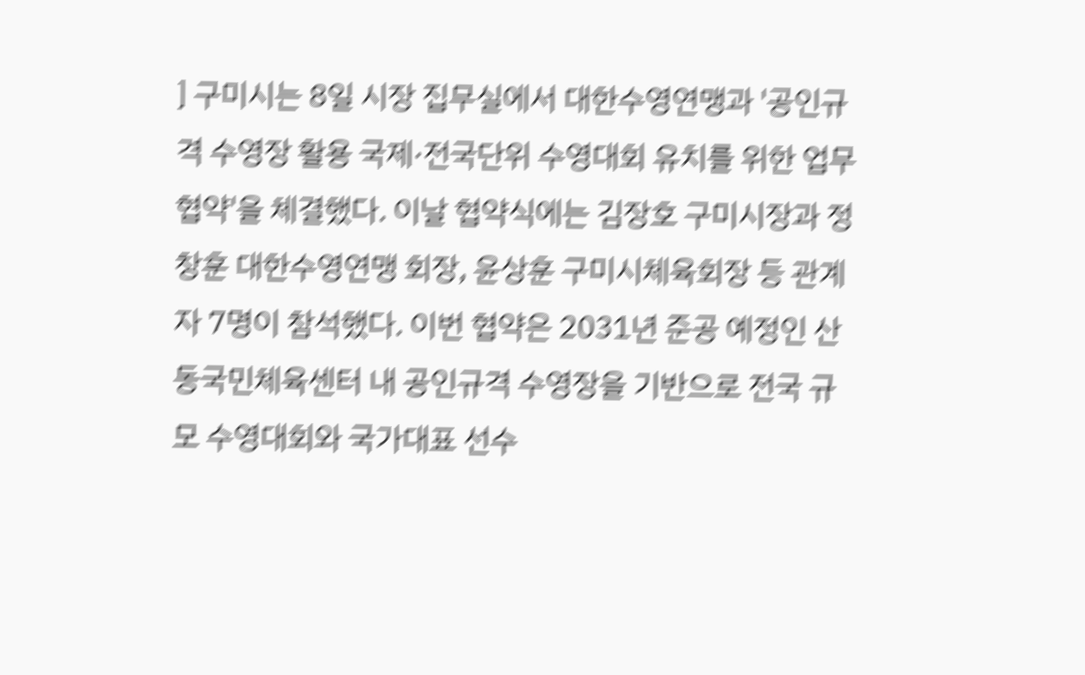] 구미시는 8일 시장 집무실에서 대한수영연맹과 '공인규격 수영장 활용 국제·전국단위 수영대회 유치를 위한 업무협약'을 체결했다. 이날 협약식에는 김장호 구미시장과 정창훈 대한수영연맹 회장, 윤상훈 구미시체육회장 등 관계자 7명이 참석했다. 이번 협약은 2031년 준공 예정인 산동국민체육센터 내 공인규격 수영장을 기반으로 전국 규모 수영대회와 국가대표 선수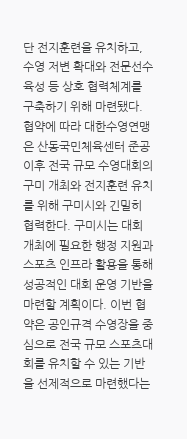단 전지훈련을 유치하고, 수영 저변 확대와 전문선수 육성 등 상호 협력체계를 구축하기 위해 마련됐다. 협약에 따라 대한수영연맹은 산동국민체육센터 준공 이후 전국 규모 수영대회의 구미 개최와 전지훈련 유치를 위해 구미시와 긴밀히 협력한다. 구미시는 대회 개최에 필요한 행정 지원과 스포츠 인프라 활용을 통해 성공적인 대회 운영 기반을 마련할 계획이다. 이번 협약은 공인규격 수영장을 중심으로 전국 규모 스포츠대회를 유치할 수 있는 기반을 선제적으로 마련했다는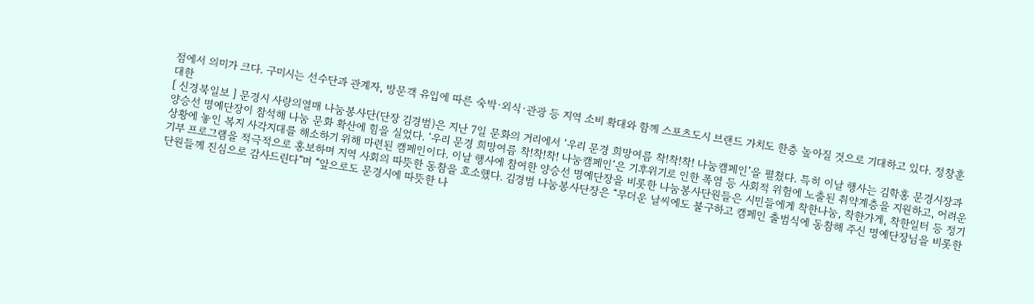점에서 의미가 크다. 구미시는 선수단과 관계자, 방문객 유입에 따른 숙박·외식·관광 등 지역 소비 확대와 함께 스포츠도시 브랜드 가치도 한층 높아질 것으로 기대하고 있다. 정창훈 대한
[ 신경북일보 ] 문경시 사랑의열매 나눔봉사단(단장 김경범)은 지난 7일 문화의 거리에서 ‘우리 문경 희망여름 착!착!착! 나눔캠페인’을 펼쳤다. 특히 이날 행사는 김학홍 문경시장과 양승선 명예단장이 참석해 나눔 문화 확산에 힘을 실었다. ‘우리 문경 희망여름 착!착!착! 나눔캠페인’은 기후위기로 인한 폭염 등 사회적 위험에 노출된 취약계층을 지원하고, 어려운 상황에 놓인 복지 사각지대를 해소하기 위해 마련된 캠페인이다. 이날 행사에 참여한 양승선 명예단장을 비롯한 나눔봉사단원들은 시민들에게 착한나눔, 착한가게, 착한일터 등 정기기부 프로그램을 적극적으로 홍보하며 지역 사회의 따뜻한 동참을 호소했다. 김경범 나눔봉사단장은 “무더운 날씨에도 불구하고 캠페인 출범식에 동참해 주신 명예단장님을 비롯한 단원들께 진심으로 감사드린다”며 “앞으로도 문경시에 따뜻한 나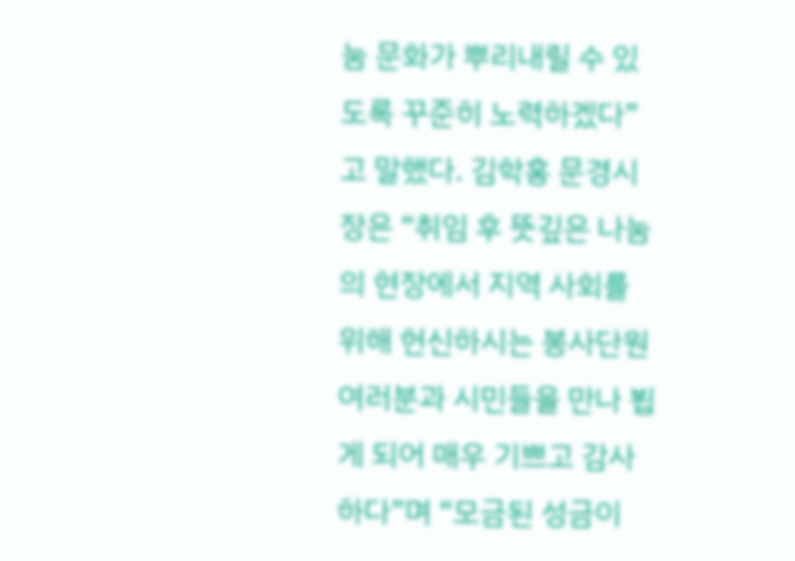눔 문화가 뿌리내릴 수 있도록 꾸준히 노력하겠다”고 말했다. 김학홍 문경시장은 “취임 후 뜻깊은 나눔의 현장에서 지역 사회를 위해 헌신하시는 봉사단원 여러분과 시민들을 만나 뵙게 되어 매우 기쁘고 감사하다”며 “모금된 성금이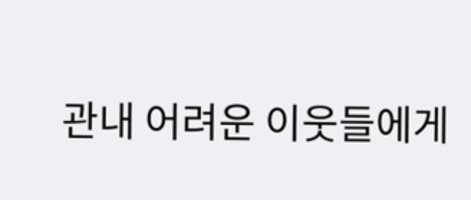관내 어려운 이웃들에게